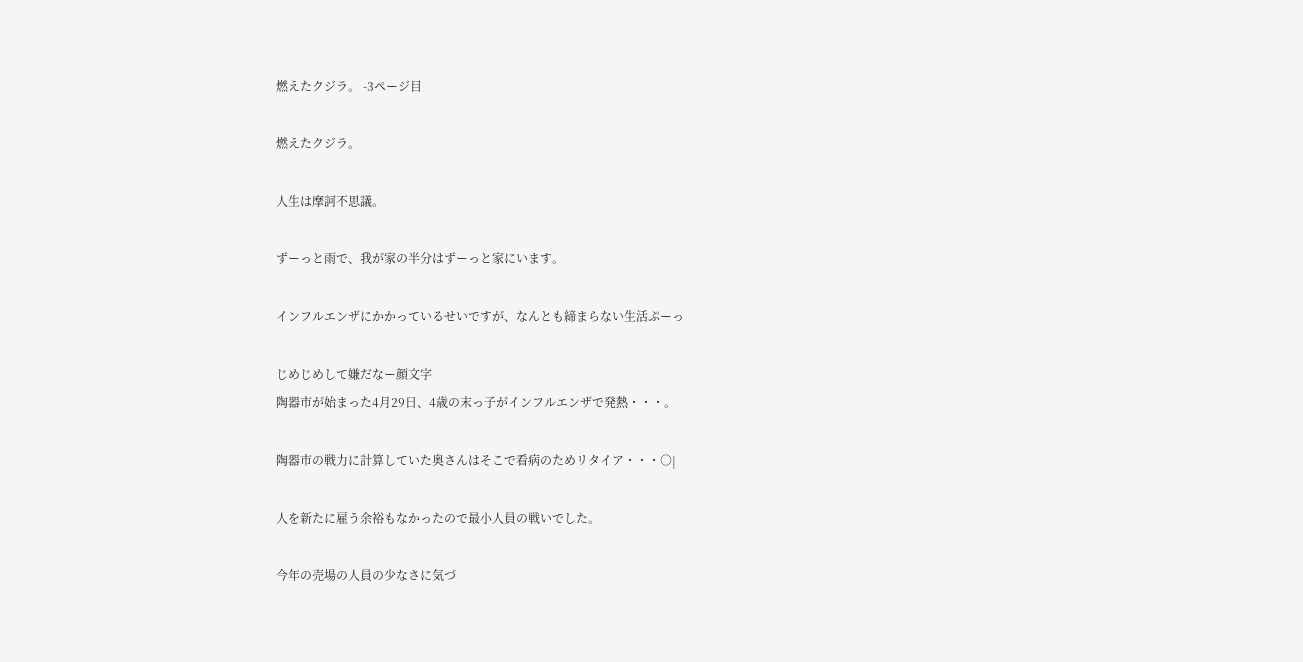燃えたクジラ。 -3ページ目

燃えたクジラ。

人生は摩訶不思議。

ずーっと雨で、我が家の半分はずーっと家にいます。

インフルエンザにかかっているせいですが、なんとも締まらない生活ぷーっ

じめじめして嫌だなー顔文字
陶器市が始まった4月29日、4歳の末っ子がインフルエンザで発熱・・・。

陶器市の戦力に計算していた奥さんはそこで看病のためリタイア・・・○|

人を新たに雇う余裕もなかったので最小人員の戦いでした。

今年の売場の人員の少なさに気づ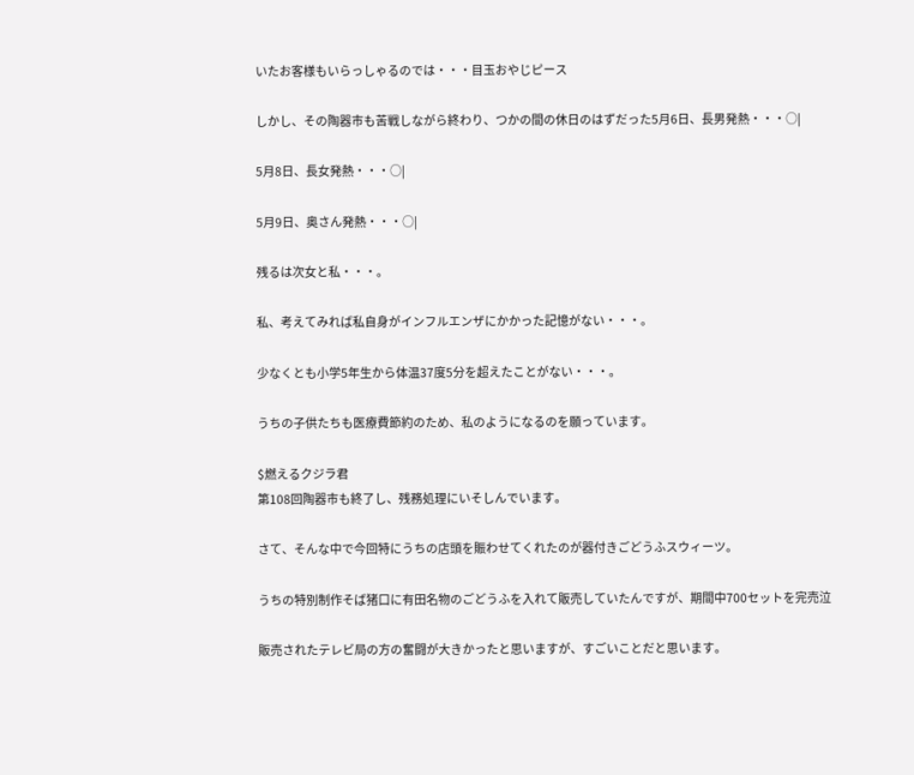いたお客様もいらっしゃるのでは・・・目玉おやじピース

しかし、その陶器市も苦戦しながら終わり、つかの間の休日のはずだった5月6日、長男発熱・・・○|

5月8日、長女発熱・・・○|

5月9日、奥さん発熱・・・○|

残るは次女と私・・・。

私、考えてみれば私自身がインフルエンザにかかった記憶がない・・・。

少なくとも小学5年生から体温37度5分を超えたことがない・・・。

うちの子供たちも医療費節約のため、私のようになるのを願っています。

$燃えるクジラ君
第108回陶器市も終了し、残務処理にいそしんでいます。

さて、そんな中で今回特にうちの店頭を賑わせてくれたのが器付きごどうふスウィーツ。

うちの特別制作そば猪口に有田名物のごどうふを入れて販売していたんですが、期間中700セットを完売泣

販売されたテレビ局の方の奮闘が大きかったと思いますが、すごいことだと思います。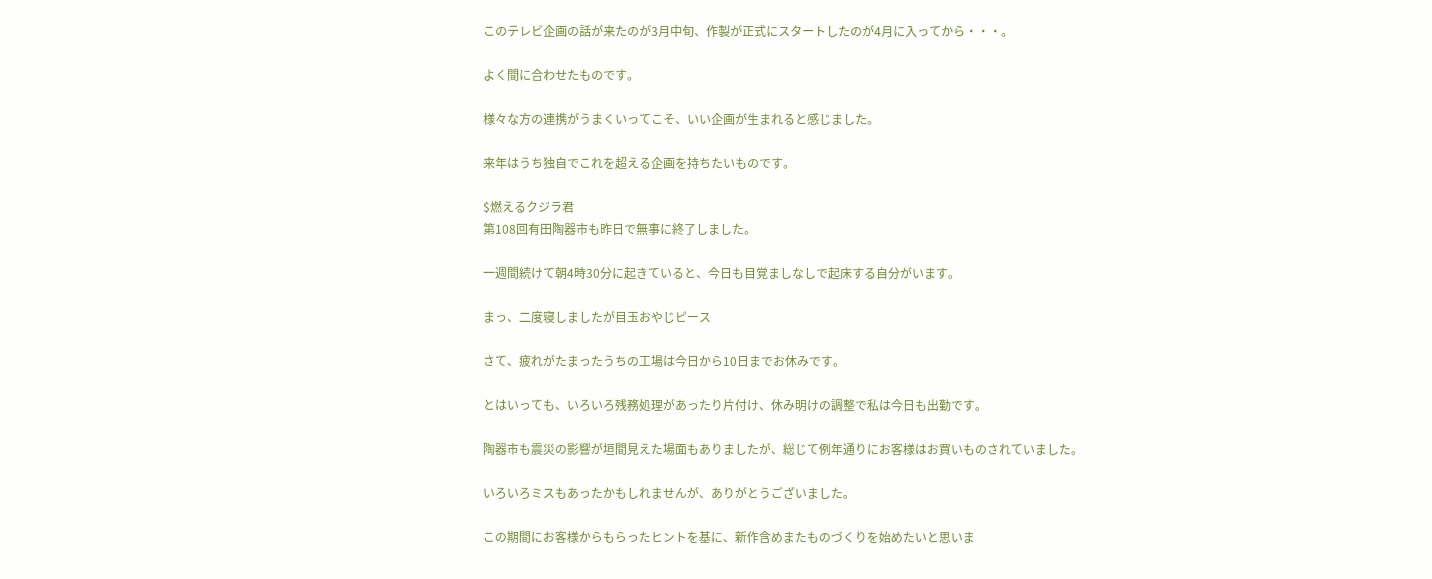このテレビ企画の話が来たのが3月中旬、作製が正式にスタートしたのが4月に入ってから・・・。

よく間に合わせたものです。

様々な方の連携がうまくいってこそ、いい企画が生まれると感じました。

来年はうち独自でこれを超える企画を持ちたいものです。

$燃えるクジラ君
第108回有田陶器市も昨日で無事に終了しました。

一週間続けて朝4時30分に起きていると、今日も目覚ましなしで起床する自分がいます。

まっ、二度寝しましたが目玉おやじピース

さて、疲れがたまったうちの工場は今日から10日までお休みです。

とはいっても、いろいろ残務処理があったり片付け、休み明けの調整で私は今日も出勤です。

陶器市も震災の影響が垣間見えた場面もありましたが、総じて例年通りにお客様はお買いものされていました。

いろいろミスもあったかもしれませんが、ありがとうございました。

この期間にお客様からもらったヒントを基に、新作含めまたものづくりを始めたいと思いま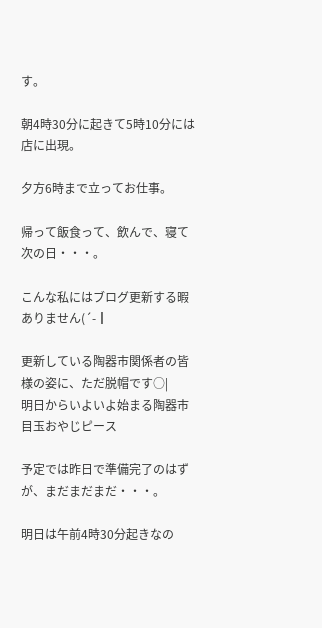す。

朝4時30分に起きて5時10分には店に出現。

夕方6時まで立ってお仕事。

帰って飯食って、飲んで、寝て次の日・・・。

こんな私にはブログ更新する暇ありません(´-┃

更新している陶器市関係者の皆様の姿に、ただ脱帽です○|
明日からいよいよ始まる陶器市目玉おやじピース

予定では昨日で準備完了のはずが、まだまだまだ・・・。

明日は午前4時30分起きなの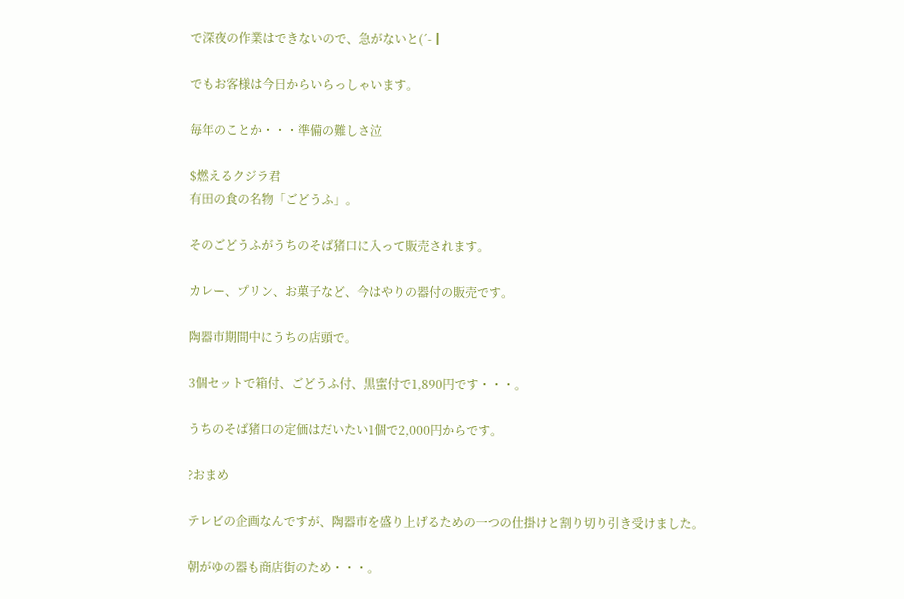で深夜の作業はできないので、急がないと(´-┃

でもお客様は今日からいらっしゃいます。

毎年のことか・・・準備の難しさ泣

$燃えるクジラ君
有田の食の名物「ごどうふ」。

そのごどうふがうちのそば猪口に入って販売されます。

カレー、プリン、お菓子など、今はやりの器付の販売です。

陶器市期間中にうちの店頭で。

3個セットで箱付、ごどうふ付、黒蜜付で1,890円です・・・。

うちのそば猪口の定価はだいたい1個で2,000円からです。

?おまめ

テレビの企画なんですが、陶器市を盛り上げるための一つの仕掛けと割り切り引き受けました。

朝がゆの器も商店街のため・・・。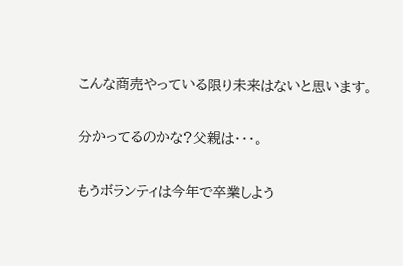こんな商売やっている限り未来はないと思います。

分かってるのかな?父親は・・・。

もうボランティは今年で卒業しよう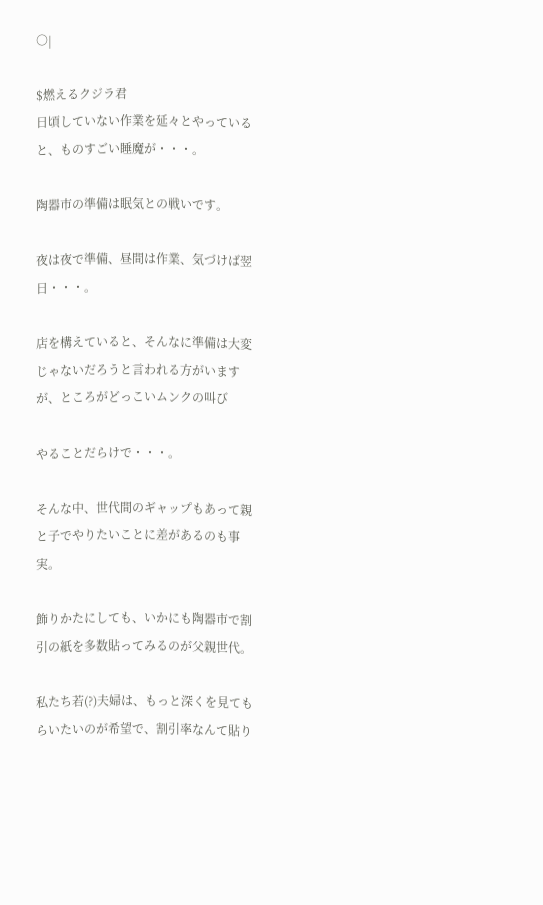○|

$燃えるクジラ君
日頃していない作業を延々とやっていると、ものすごい睡魔が・・・。

陶器市の準備は眠気との戦いです。

夜は夜で準備、昼間は作業、気づけば翌日・・・。

店を構えていると、そんなに準備は大変じゃないだろうと言われる方がいますが、ところがどっこいムンクの叫び

やることだらけで・・・。

そんな中、世代間のギャップもあって親と子でやりたいことに差があるのも事実。

飾りかたにしても、いかにも陶器市で割引の紙を多数貼ってみるのが父親世代。

私たち若(?)夫婦は、もっと深くを見てもらいたいのが希望で、割引率なんて貼り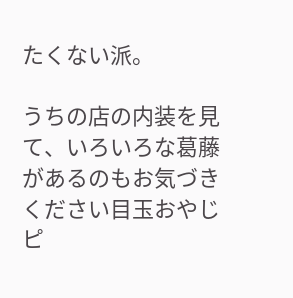たくない派。

うちの店の内装を見て、いろいろな葛藤があるのもお気づきください目玉おやじピ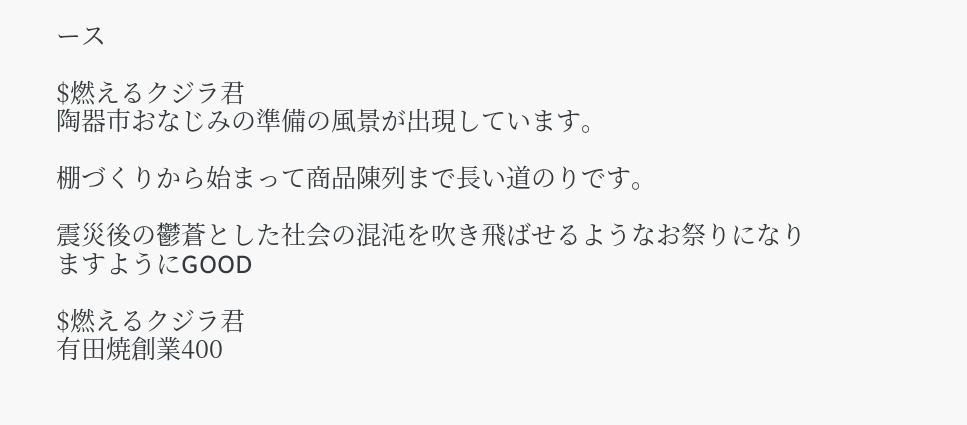ース

$燃えるクジラ君
陶器市おなじみの準備の風景が出現しています。

棚づくりから始まって商品陳列まで長い道のりです。

震災後の鬱蒼とした社会の混沌を吹き飛ばせるようなお祭りになりますようにGOOD

$燃えるクジラ君
有田焼創業400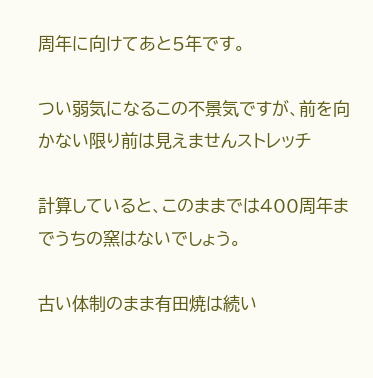周年に向けてあと5年です。

つい弱気になるこの不景気ですが、前を向かない限り前は見えませんストレッチ

計算していると、このままでは400周年までうちの窯はないでしょう。

古い体制のまま有田焼は続い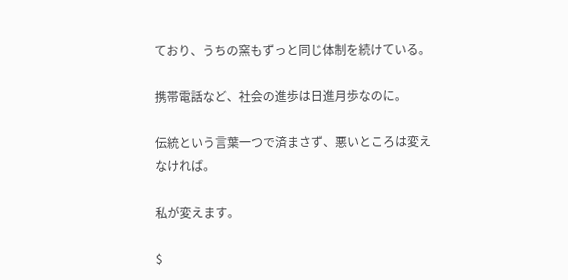ており、うちの窯もずっと同じ体制を続けている。

携帯電話など、社会の進歩は日進月歩なのに。

伝統という言葉一つで済まさず、悪いところは変えなければ。

私が変えます。

$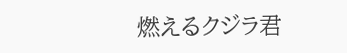燃えるクジラ君